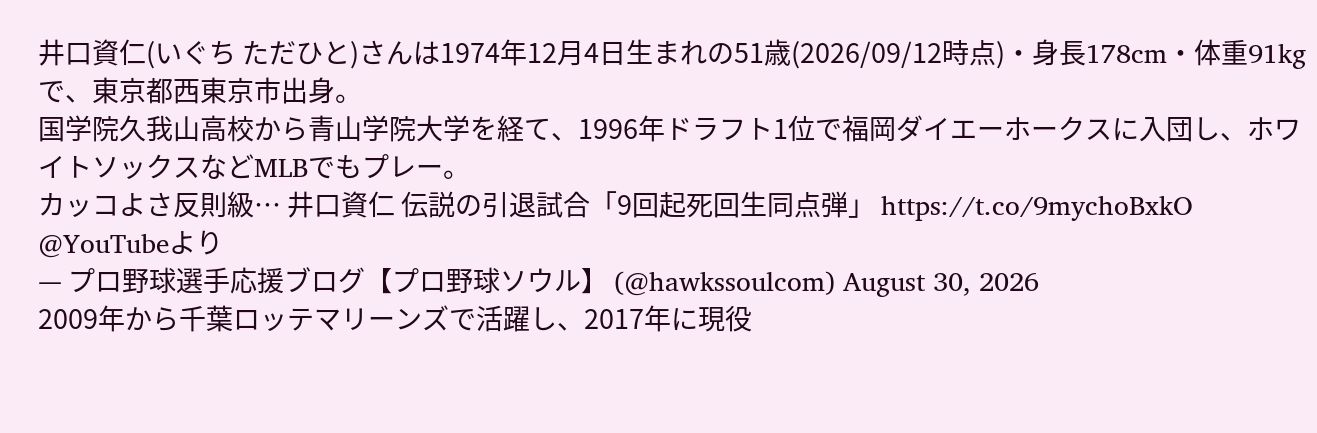井口資仁(いぐち ただひと)さんは1974年12月4日生まれの51歳(2026/09/12時点)・身長178cm・体重91kgで、東京都西東京市出身。
国学院久我山高校から青山学院大学を経て、1996年ドラフト1位で福岡ダイエーホークスに入団し、ホワイトソックスなどMLBでもプレー。
カッコよさ反則級… 井口資仁 伝説の引退試合「9回起死回生同点弾」 https://t.co/9mychoBxkO @YouTubeより
— プロ野球選手応援ブログ【プロ野球ソウル】 (@hawkssoulcom) August 30, 2026
2009年から千葉ロッテマリーンズで活躍し、2017年に現役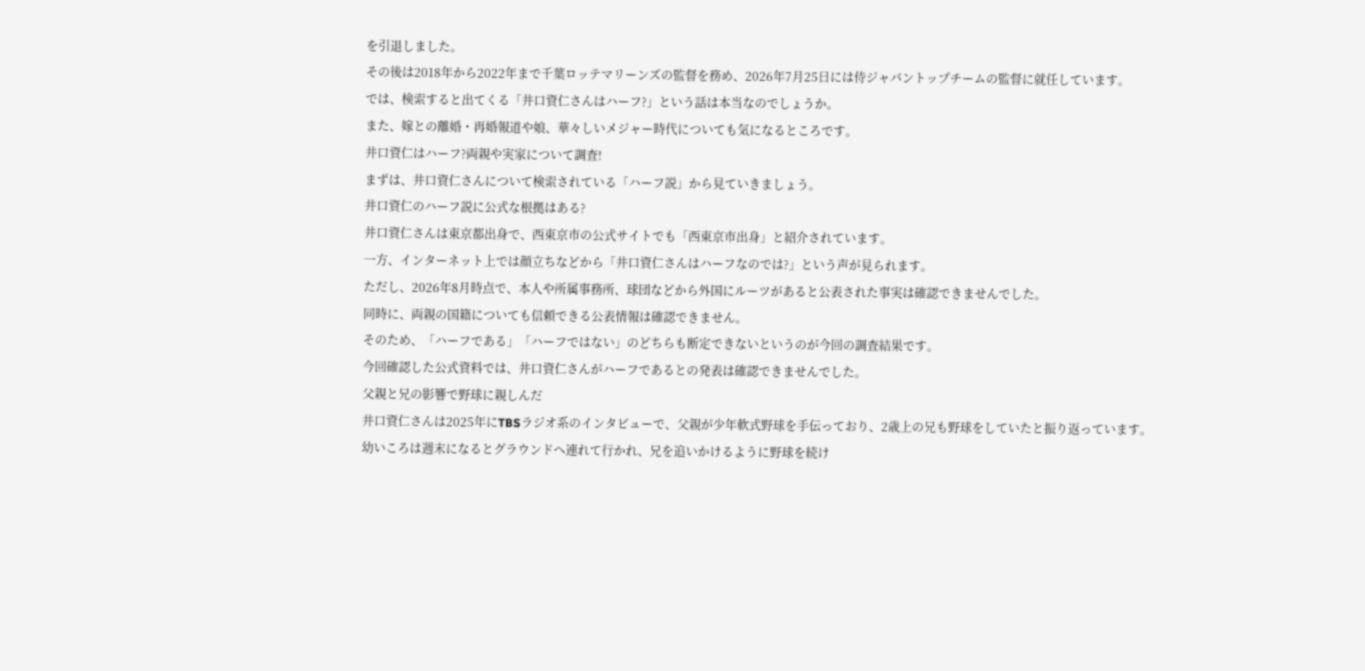を引退しました。
その後は2018年から2022年まで千葉ロッテマリーンズの監督を務め、2026年7月25日には侍ジャパントップチームの監督に就任しています。
では、検索すると出てくる「井口資仁さんはハーフ?」という話は本当なのでしょうか。
また、嫁との離婚・再婚報道や娘、華々しいメジャー時代についても気になるところです。
井口資仁はハーフ?両親や実家について調査!
まずは、井口資仁さんについて検索されている「ハーフ説」から見ていきましょう。
井口資仁のハーフ説に公式な根拠はある?
井口資仁さんは東京都出身で、西東京市の公式サイトでも「西東京市出身」と紹介されています。
一方、インターネット上では顔立ちなどから「井口資仁さんはハーフなのでは?」という声が見られます。
ただし、2026年8月時点で、本人や所属事務所、球団などから外国にルーツがあると公表された事実は確認できませんでした。
同時に、両親の国籍についても信頼できる公表情報は確認できません。
そのため、「ハーフである」「ハーフではない」のどちらも断定できないというのが今回の調査結果です。
今回確認した公式資料では、井口資仁さんがハーフであるとの発表は確認できませんでした。
父親と兄の影響で野球に親しんだ
井口資仁さんは2025年にTBSラジオ系のインタビューで、父親が少年軟式野球を手伝っており、2歳上の兄も野球をしていたと振り返っています。
幼いころは週末になるとグラウンドへ連れて行かれ、兄を追いかけるように野球を続け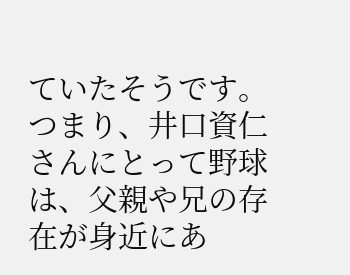ていたそうです。
つまり、井口資仁さんにとって野球は、父親や兄の存在が身近にあ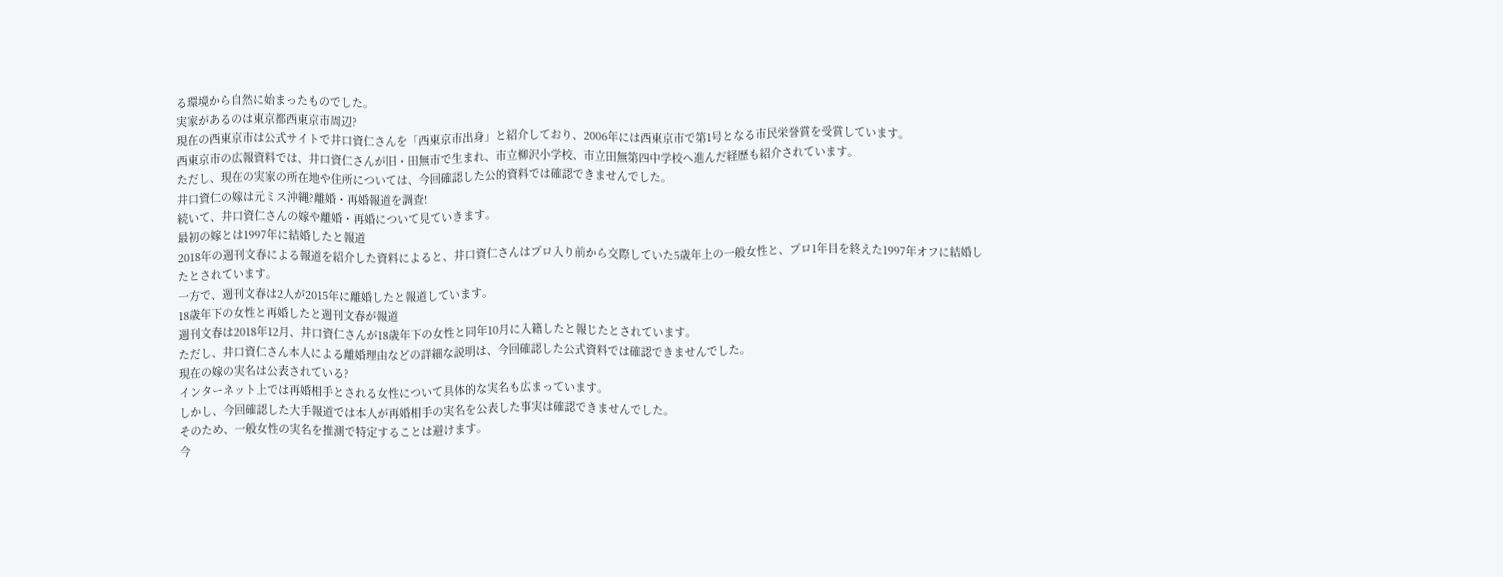る環境から自然に始まったものでした。
実家があるのは東京都西東京市周辺?
現在の西東京市は公式サイトで井口資仁さんを「西東京市出身」と紹介しており、2006年には西東京市で第1号となる市民栄誉賞を受賞しています。
西東京市の広報資料では、井口資仁さんが旧・田無市で生まれ、市立柳沢小学校、市立田無第四中学校へ進んだ経歴も紹介されています。
ただし、現在の実家の所在地や住所については、今回確認した公的資料では確認できませんでした。
井口資仁の嫁は元ミス沖縄?離婚・再婚報道を調査!
続いて、井口資仁さんの嫁や離婚・再婚について見ていきます。
最初の嫁とは1997年に結婚したと報道
2018年の週刊文春による報道を紹介した資料によると、井口資仁さんはプロ入り前から交際していた5歳年上の一般女性と、プロ1年目を終えた1997年オフに結婚したとされています。
一方で、週刊文春は2人が2015年に離婚したと報道しています。
18歳年下の女性と再婚したと週刊文春が報道
週刊文春は2018年12月、井口資仁さんが18歳年下の女性と同年10月に入籍したと報じたとされています。
ただし、井口資仁さん本人による離婚理由などの詳細な説明は、今回確認した公式資料では確認できませんでした。
現在の嫁の実名は公表されている?
インターネット上では再婚相手とされる女性について具体的な実名も広まっています。
しかし、今回確認した大手報道では本人が再婚相手の実名を公表した事実は確認できませんでした。
そのため、一般女性の実名を推測で特定することは避けます。
今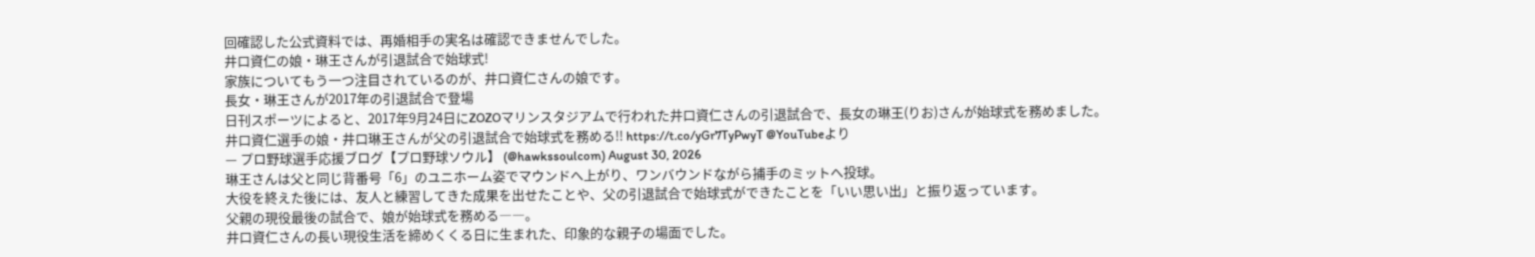回確認した公式資料では、再婚相手の実名は確認できませんでした。
井口資仁の娘・琳王さんが引退試合で始球式!
家族についてもう一つ注目されているのが、井口資仁さんの娘です。
長女・琳王さんが2017年の引退試合で登場
日刊スポーツによると、2017年9月24日にZOZOマリンスタジアムで行われた井口資仁さんの引退試合で、長女の琳王(りお)さんが始球式を務めました。
井口資仁選手の娘・井口琳王さんが父の引退試合で始球式を務める!! https://t.co/yGr7TyPwyT @YouTubeより
— プロ野球選手応援ブログ【プロ野球ソウル】 (@hawkssoulcom) August 30, 2026
琳王さんは父と同じ背番号「6」のユニホーム姿でマウンドへ上がり、ワンバウンドながら捕手のミットへ投球。
大役を終えた後には、友人と練習してきた成果を出せたことや、父の引退試合で始球式ができたことを「いい思い出」と振り返っています。
父親の現役最後の試合で、娘が始球式を務める――。
井口資仁さんの長い現役生活を締めくくる日に生まれた、印象的な親子の場面でした。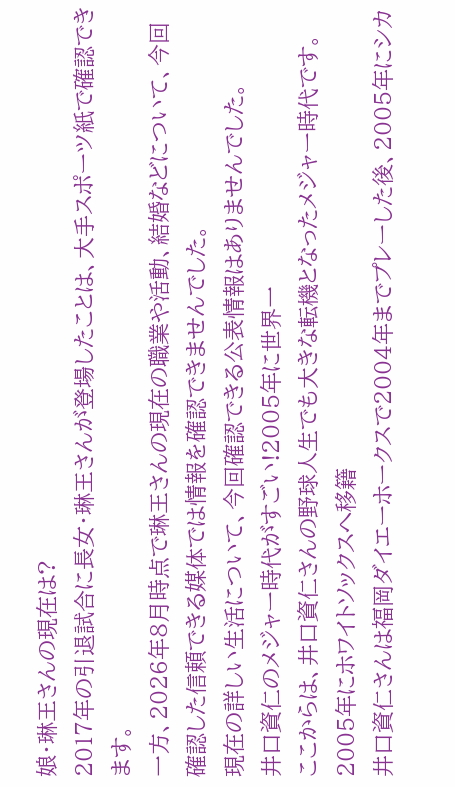娘・琳王さんの現在は?
2017年の引退試合に長女・琳王さんが登場したことは、大手スポーツ紙で確認できます。
一方、2026年8月時点で琳王さんの現在の職業や活動、結婚などについて、今回確認した信頼できる媒体では情報を確認できませんでした。
現在の詳しい生活について、今回確認できる公表情報はありませんでした。
井口資仁のメジャー時代がすごい!2005年に世界一
ここからは、井口資仁さんの野球人生でも大きな転機となったメジャー時代です。
2005年にホワイトソックスへ移籍
井口資仁さんは福岡ダイエーホークスで2004年までプレーした後、2005年にシカ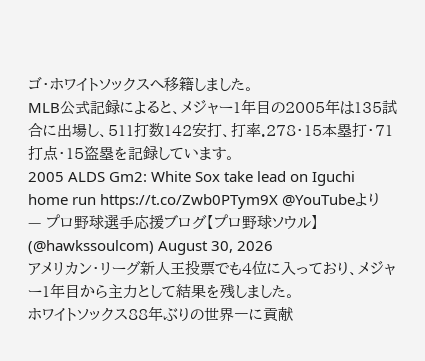ゴ・ホワイトソックスへ移籍しました。
MLB公式記録によると、メジャー1年目の2005年は135試合に出場し、511打数142安打、打率.278・15本塁打・71打点・15盗塁を記録しています。
2005 ALDS Gm2: White Sox take lead on Iguchi home run https://t.co/Zwb0PTym9X @YouTubeより
— プロ野球選手応援ブログ【プロ野球ソウル】 (@hawkssoulcom) August 30, 2026
アメリカン・リーグ新人王投票でも4位に入っており、メジャー1年目から主力として結果を残しました。
ホワイトソックス88年ぶりの世界一に貢献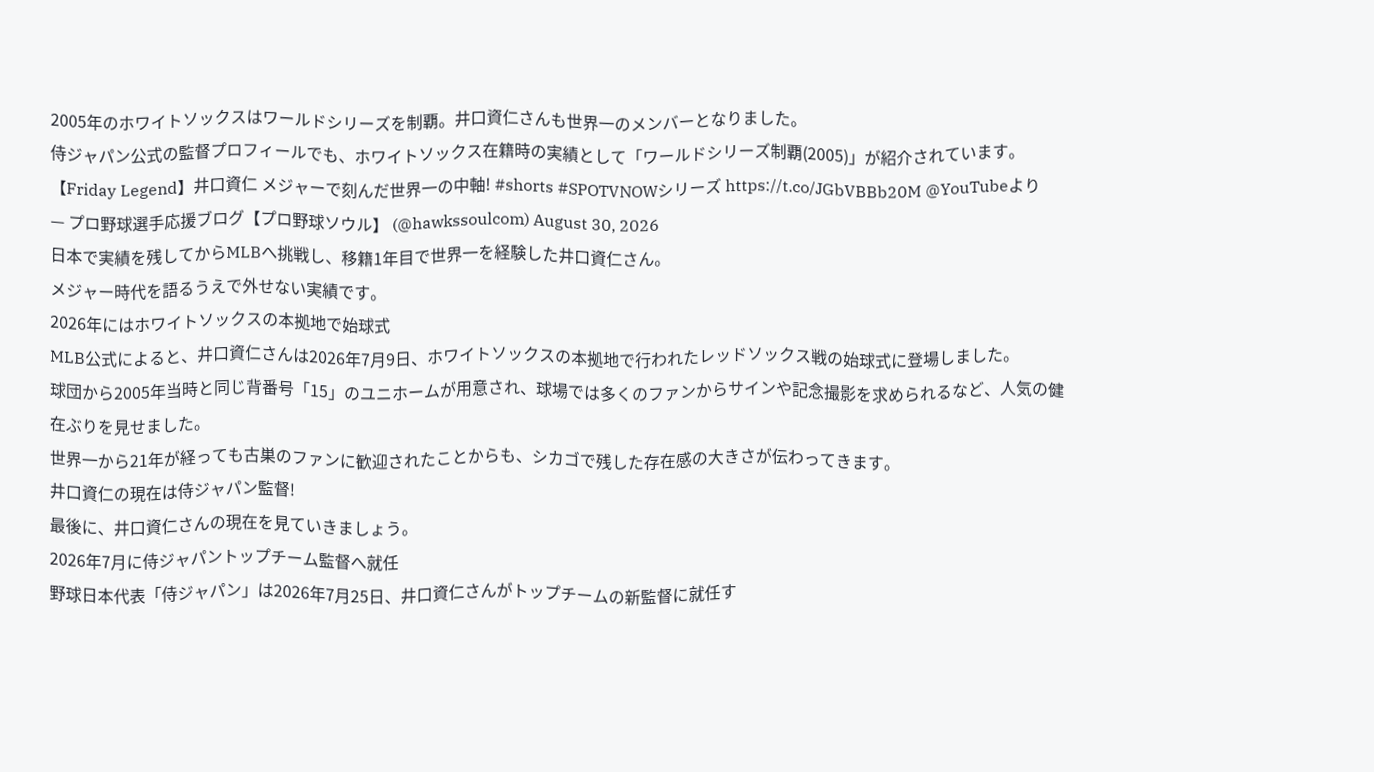2005年のホワイトソックスはワールドシリーズを制覇。井口資仁さんも世界一のメンバーとなりました。
侍ジャパン公式の監督プロフィールでも、ホワイトソックス在籍時の実績として「ワールドシリーズ制覇(2005)」が紹介されています。
【Friday Legend】井口資仁 メジャーで刻んだ世界一の中軸! #shorts #SPOTVNOWシリーズ https://t.co/JGbVBBb20M @YouTubeより
— プロ野球選手応援ブログ【プロ野球ソウル】 (@hawkssoulcom) August 30, 2026
日本で実績を残してからMLBへ挑戦し、移籍1年目で世界一を経験した井口資仁さん。
メジャー時代を語るうえで外せない実績です。
2026年にはホワイトソックスの本拠地で始球式
MLB公式によると、井口資仁さんは2026年7月9日、ホワイトソックスの本拠地で行われたレッドソックス戦の始球式に登場しました。
球団から2005年当時と同じ背番号「15」のユニホームが用意され、球場では多くのファンからサインや記念撮影を求められるなど、人気の健在ぶりを見せました。
世界一から21年が経っても古巣のファンに歓迎されたことからも、シカゴで残した存在感の大きさが伝わってきます。
井口資仁の現在は侍ジャパン監督!
最後に、井口資仁さんの現在を見ていきましょう。
2026年7月に侍ジャパントップチーム監督へ就任
野球日本代表「侍ジャパン」は2026年7月25日、井口資仁さんがトップチームの新監督に就任す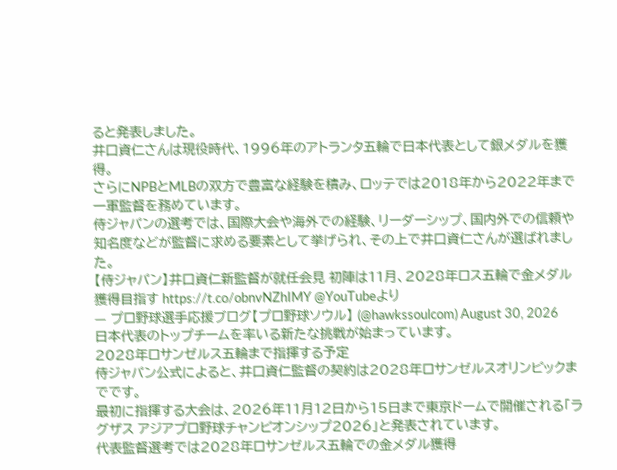ると発表しました。
井口資仁さんは現役時代、1996年のアトランタ五輪で日本代表として銀メダルを獲得。
さらにNPBとMLBの双方で豊富な経験を積み、ロッテでは2018年から2022年まで一軍監督を務めています。
侍ジャパンの選考では、国際大会や海外での経験、リーダーシップ、国内外での信頼や知名度などが監督に求める要素として挙げられ、その上で井口資仁さんが選ばれました。
【侍ジャパン】井口資仁新監督が就任会見 初陣は11月、2028年ロス五輪で金メダル獲得目指す https://t.co/obnvNZhIMY @YouTubeより
— プロ野球選手応援ブログ【プロ野球ソウル】 (@hawkssoulcom) August 30, 2026
日本代表のトップチームを率いる新たな挑戦が始まっています。
2028年ロサンゼルス五輪まで指揮する予定
侍ジャパン公式によると、井口資仁監督の契約は2028年ロサンゼルスオリンピックまでです。
最初に指揮する大会は、2026年11月12日から15日まで東京ドームで開催される「ラグザス アジアプロ野球チャンピオンシップ2026」と発表されています。
代表監督選考では2028年ロサンゼルス五輪での金メダル獲得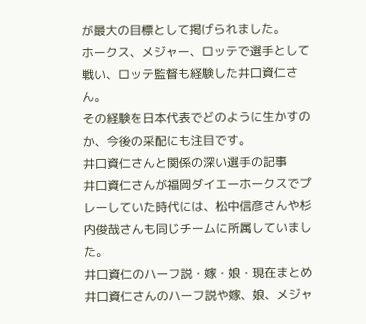が最大の目標として掲げられました。
ホークス、メジャー、ロッテで選手として戦い、ロッテ監督も経験した井口資仁さん。
その経験を日本代表でどのように生かすのか、今後の采配にも注目です。
井口資仁さんと関係の深い選手の記事
井口資仁さんが福岡ダイエーホークスでプレーしていた時代には、松中信彦さんや杉内俊哉さんも同じチームに所属していました。
井口資仁のハーフ説・嫁・娘・現在まとめ
井口資仁さんのハーフ説や嫁、娘、メジャ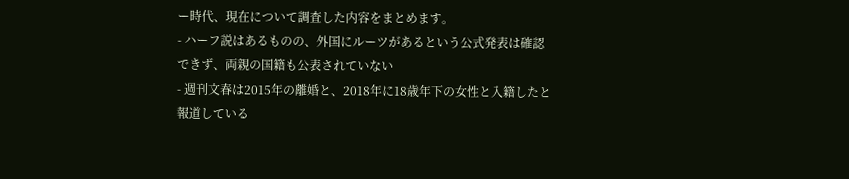ー時代、現在について調査した内容をまとめます。
- ハーフ説はあるものの、外国にルーツがあるという公式発表は確認できず、両親の国籍も公表されていない
- 週刊文春は2015年の離婚と、2018年に18歳年下の女性と入籍したと報道している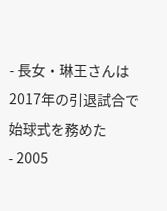- 長女・琳王さんは2017年の引退試合で始球式を務めた
- 2005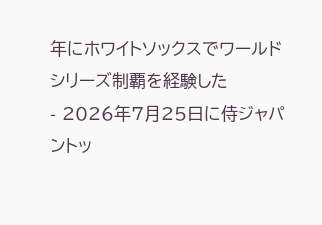年にホワイトソックスでワールドシリーズ制覇を経験した
- 2026年7月25日に侍ジャパントッ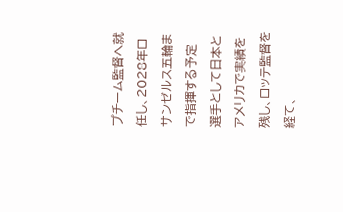プチーム監督へ就任し、2028年ロサンゼルス五輪まで指揮する予定
選手として日本とアメリカで実績を残し、ロッテ監督を経て、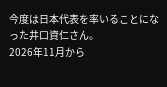今度は日本代表を率いることになった井口資仁さん。
2026年11月から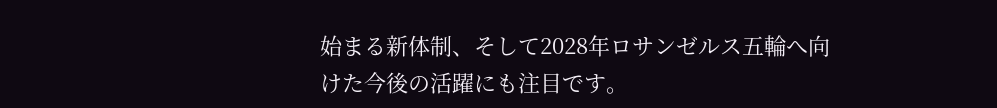始まる新体制、そして2028年ロサンゼルス五輪へ向けた今後の活躍にも注目です。